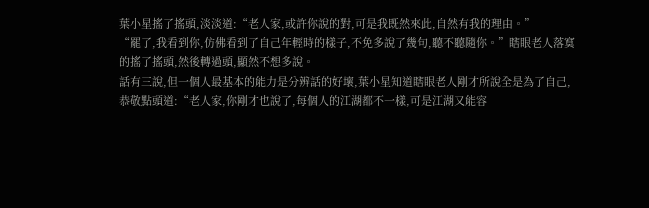葉小星搖了搖頭,淡淡道:“老人家,或許你說的對,可是我既然來此,自然有我的理由。”
“罷了,我看到你,仿佛看到了自己年輕時的樣子,不免多說了幾句,聽不聽隨你。”瞎眼老人落寞的搖了搖頭,然後轉過頭,顯然不想多說。
話有三說,但一個人最基本的能力是分辨話的好壞,葉小星知道瞎眼老人剛才所說全是為了自己,恭敬點頭道:“老人家,你剛才也說了,每個人的江湖都不一樣,可是江湖又能容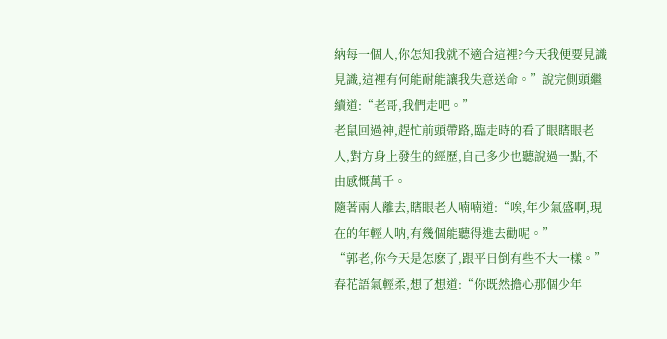納每一個人,你怎知我就不適合這裡?今天我便要見識見識,這裡有何能耐能讓我失意送命。”說完側頭繼續道:“老哥,我們走吧。”
老鼠回過神,趕忙前頭帶路,臨走時的看了眼瞎眼老人,對方身上發生的經歷,自己多少也聽說過一點,不由感慨萬千。
隨著兩人離去,瞎眼老人喃喃道:“唉,年少氣盛啊,現在的年輕人呐,有幾個能聽得進去勸呢。”
“郭老,你今天是怎麽了,跟平日倒有些不大一樣。”春花語氣輕柔,想了想道:“你既然擔心那個少年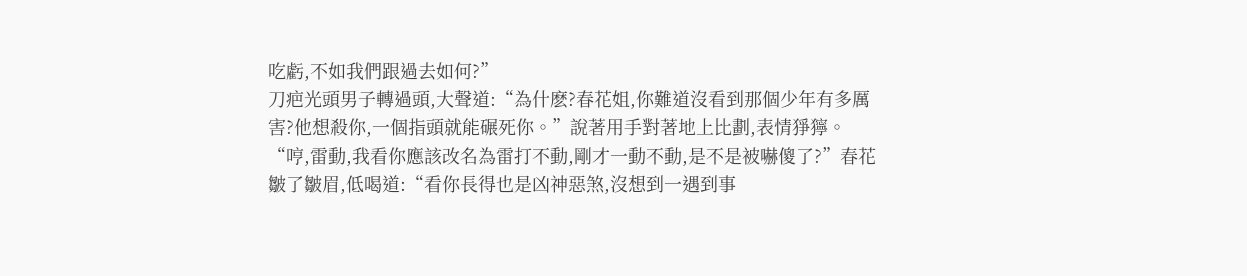吃虧,不如我們跟過去如何?”
刀疤光頭男子轉過頭,大聲道:“為什麽?春花姐,你難道沒看到那個少年有多厲害?他想殺你,一個指頭就能碾死你。”說著用手對著地上比劃,表情猙獰。
“哼,雷動,我看你應該改名為雷打不動,剛才一動不動,是不是被嚇傻了?”春花皺了皺眉,低喝道:“看你長得也是凶神惡煞,沒想到一遇到事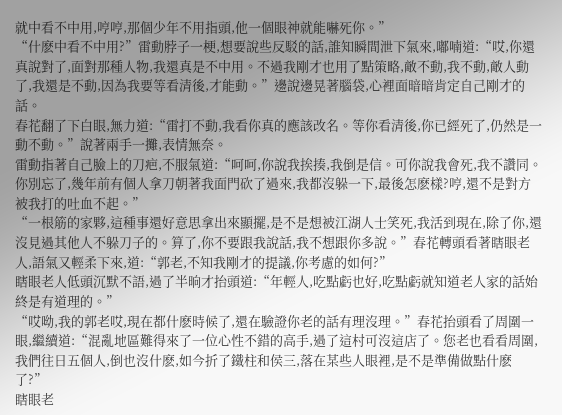就中看不中用,哼哼,那個少年不用指頭,他一個眼神就能嚇死你。”
“什麽中看不中用?”雷動脖子一梗,想要說些反駁的話,誰知瞬間泄下氣來,嘟喃道:“哎,你還真說對了,面對那種人物,我還真是不中用。不過我剛才也用了點策略,敵不動,我不動,敵人動了,我還是不動,因為我要等看清後,才能動。”邊說邊晃著腦袋,心裡面暗暗肯定自己剛才的話。
春花翻了下白眼,無力道:“雷打不動,我看你真的應該改名。等你看清後,你已經死了,仍然是一動不動。”說著兩手一攤,表情無奈。
雷動指著自己臉上的刀疤,不服氣道:“呵呵,你說我挨揍,我倒是信。可你說我會死,我不讚同。你別忘了,幾年前有個人拿刀朝著我面門砍了過來,我都沒躲一下,最後怎麽樣?哼,還不是對方被我打的吐血不起。”
“一根筋的家夥,這種事還好意思拿出來顯擺,是不是想被江湖人士笑死,我活到現在,除了你,還沒見過其他人不躲刀子的。算了,你不要跟我說話,我不想跟你多說。”春花轉頭看著瞎眼老人,語氣又輕柔下來,道:“郭老,不知我剛才的提議,你考慮的如何?”
瞎眼老人低頭沉默不語,過了半晌才抬頭道:“年輕人,吃點虧也好,吃點虧就知道老人家的話始終是有道理的。”
“哎呦,我的郭老哎,現在都什麽時候了,還在驗證你老的話有理沒理。”春花抬頭看了周圍一眼,繼續道:“混亂地區難得來了一位心性不錯的高手,過了這村可沒這店了。您老也看看周圍,我們往日五個人,倒也沒什麽,如今折了鐵柱和侯三,落在某些人眼裡,是不是準備做點什麽了?”
瞎眼老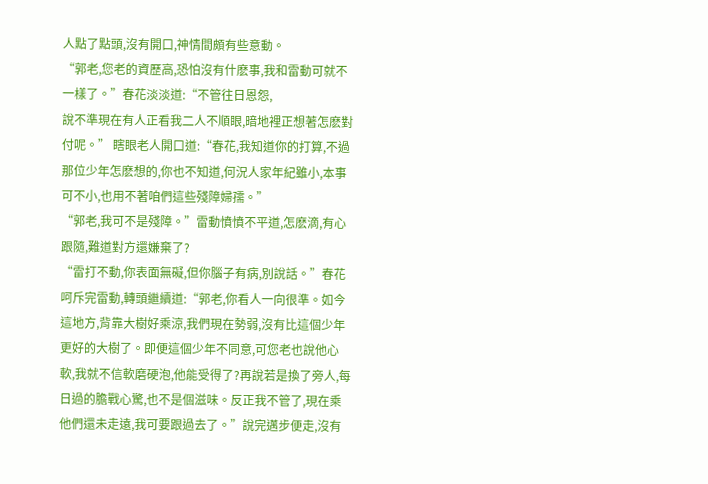人點了點頭,沒有開口,神情間頗有些意動。
“郭老,您老的資歷高,恐怕沒有什麽事,我和雷動可就不一樣了。”春花淡淡道:“不管往日恩怨,
說不準現在有人正看我二人不順眼,暗地裡正想著怎麽對付呢。” 瞎眼老人開口道:“春花,我知道你的打算,不過那位少年怎麽想的,你也不知道,何況人家年紀雖小,本事可不小,也用不著咱們這些殘障婦孺。”
“郭老,我可不是殘障。”雷動憤憤不平道,怎麽滴,有心跟隨,難道對方還嫌棄了?
“雷打不動,你表面無礙,但你腦子有病,別說話。”春花呵斥完雷動,轉頭繼續道:“郭老,你看人一向很準。如今這地方,背靠大樹好乘涼,我們現在勢弱,沒有比這個少年更好的大樹了。即便這個少年不同意,可您老也說他心軟,我就不信軟磨硬泡,他能受得了?再說若是換了旁人,每日過的膽戰心驚,也不是個滋味。反正我不管了,現在乘他們還未走遠,我可要跟過去了。”說完邁步便走,沒有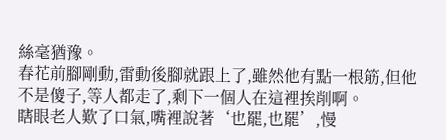絲毫猶豫。
春花前腳剛動,雷動後腳就跟上了,雖然他有點一根筋,但他不是傻子,等人都走了,剩下一個人在這裡挨削啊。
瞎眼老人歎了口氣,嘴裡說著‘也罷,也罷’,慢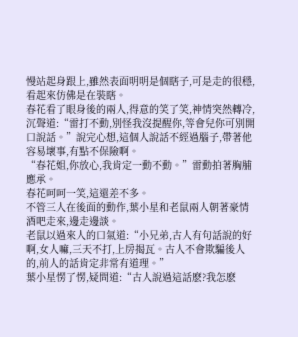慢站起身跟上,雖然表面明明是個瞎子,可是走的很穩,看起來仿佛是在裝瞎。
春花看了眼身後的兩人,得意的笑了笑,神情突然轉冷,沉聲道:“雷打不動,別怪我沒提醒你,等會兒你可別開口說話。”說完心想,這個人說話不經過腦子,帶著他容易壞事,有點不保險啊。
“春花姐,你放心,我肯定一動不動。”雷動拍著胸脯應承。
春花呵呵一笑,這還差不多。
不管三人在後面的動作,葉小星和老鼠兩人朝著豪情酒吧走來,邊走邊談。
老鼠以過來人的口氣道:“小兄弟,古人有句話說的好啊,女人嘛,三天不打,上房揭瓦。古人不會欺騙後人的,前人的話肯定非常有道理。”
葉小星愣了愣,疑問道:“古人說過這話麽?我怎麽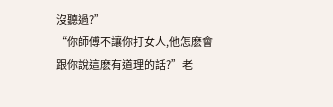沒聽過?”
“你師傅不讓你打女人,他怎麽會跟你說這麽有道理的話?”老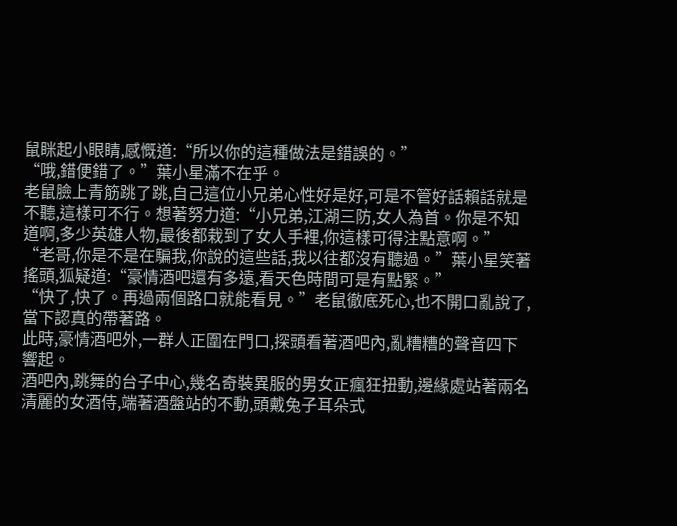鼠眯起小眼睛,感慨道:“所以你的這種做法是錯誤的。”
“哦,錯便錯了。”葉小星滿不在乎。
老鼠臉上青筋跳了跳,自己這位小兄弟心性好是好,可是不管好話賴話就是不聽,這樣可不行。想著努力道:“小兄弟,江湖三防,女人為首。你是不知道啊,多少英雄人物,最後都栽到了女人手裡,你這樣可得注點意啊。”
“老哥,你是不是在騙我,你說的這些話,我以往都沒有聽過。”葉小星笑著搖頭,狐疑道:“豪情酒吧還有多遠,看天色時間可是有點緊。”
“快了,快了。再過兩個路口就能看見。”老鼠徹底死心,也不開口亂說了,當下認真的帶著路。
此時,豪情酒吧外,一群人正圍在門口,探頭看著酒吧內,亂糟糟的聲音四下響起。
酒吧內,跳舞的台子中心,幾名奇裝異服的男女正瘋狂扭動,邊緣處站著兩名清麗的女酒侍,端著酒盤站的不動,頭戴兔子耳朵式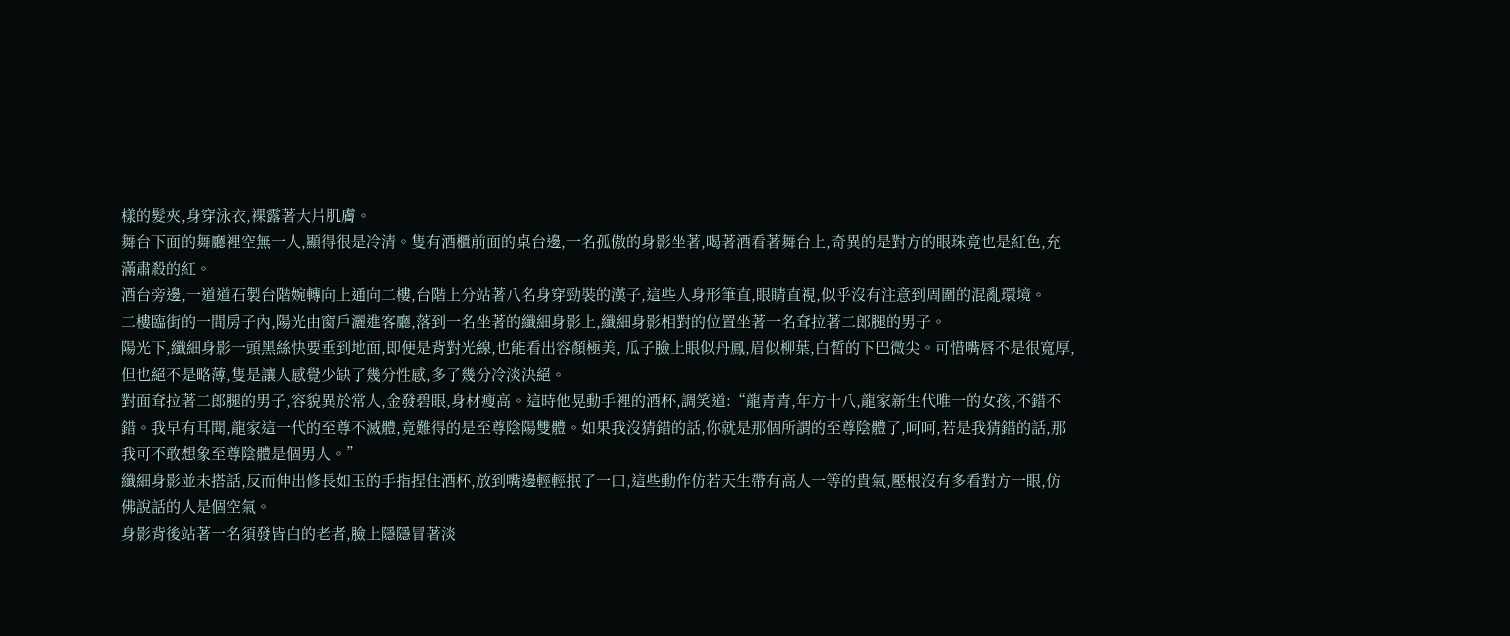樣的髮夾,身穿泳衣,裸露著大片肌膚。
舞台下面的舞廳裡空無一人,顯得很是冷清。隻有酒櫃前面的桌台邊,一名孤傲的身影坐著,喝著酒看著舞台上,奇異的是對方的眼珠竟也是紅色,充滿肅殺的紅。
酒台旁邊,一道道石製台階婉轉向上通向二樓,台階上分站著八名身穿勁裝的漢子,這些人身形筆直,眼睛直視,似乎沒有注意到周圍的混亂環境。
二樓臨街的一間房子內,陽光由窗戶灑進客廳,落到一名坐著的纖細身影上,纖細身影相對的位置坐著一名耷拉著二郎腿的男子。
陽光下,纖細身影一頭黑絲快要垂到地面,即便是背對光線,也能看出容顏極美, 瓜子臉上眼似丹鳳,眉似柳葉,白皙的下巴微尖。可惜嘴唇不是很寬厚,但也絕不是略薄,隻是讓人感覺少缺了幾分性感,多了幾分冷淡決絕。
對面耷拉著二郎腿的男子,容貌異於常人,金發碧眼,身材瘦高。這時他晃動手裡的酒杯,調笑道:“龍青青,年方十八,龍家新生代唯一的女孩,不錯不錯。我早有耳聞,龍家這一代的至尊不滅體,竟難得的是至尊陰陽雙體。如果我沒猜錯的話,你就是那個所謂的至尊陰體了,呵呵,若是我猜錯的話,那我可不敢想象至尊陰體是個男人。”
纖細身影並未搭話,反而伸出修長如玉的手指捏住酒杯,放到嘴邊輕輕抿了一口,這些動作仿若天生帶有高人一等的貴氣,壓根沒有多看對方一眼,仿佛說話的人是個空氣。
身影背後站著一名須發皆白的老者,臉上隱隱冒著淡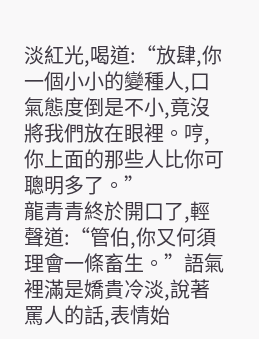淡紅光,喝道:“放肆,你一個小小的變種人,口氣態度倒是不小,竟沒將我們放在眼裡。哼,你上面的那些人比你可聰明多了。”
龍青青終於開口了,輕聲道:“管伯,你又何須理會一條畜生。”語氣裡滿是嬌貴冷淡,說著罵人的話,表情始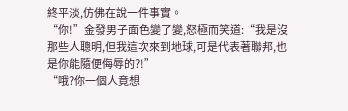終平淡,仿佛在說一件事實。
“你!”金發男子面色變了變,怒極而笑道:“我是沒那些人聰明,但我這次來到地球,可是代表著聯邦,也是你能隨便侮辱的?!”
“哦?你一個人竟想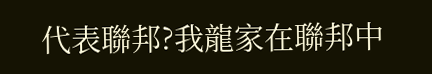代表聯邦?我龍家在聯邦中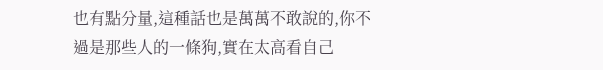也有點分量,這種話也是萬萬不敢說的,你不過是那些人的一條狗,實在太高看自己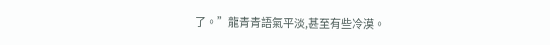了。”龍青青語氣平淡,甚至有些冷漠。